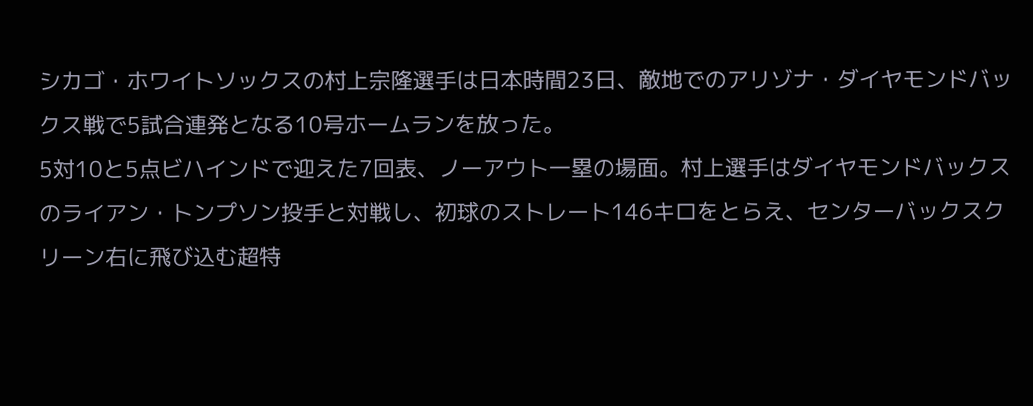シカゴ・ホワイトソックスの村上宗隆選手は日本時間23日、敵地でのアリゾナ・ダイヤモンドバックス戦で5試合連発となる10号ホームランを放った。
5対10と5点ビハインドで迎えた7回表、ノーアウト一塁の場面。村上選手はダイヤモンドバックスのライアン・トンプソン投手と対戦し、初球のストレート146キロをとらえ、センターバックスクリーン右に飛び込む超特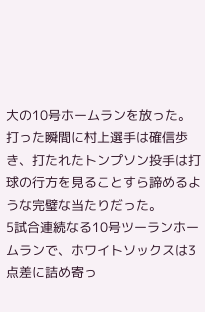大の10号ホームランを放った。
打った瞬間に村上選手は確信歩き、打たれたトンプソン投手は打球の行方を見ることすら諦めるような完璧な当たりだった。
5試合連続なる10号ツーランホームランで、ホワイトソックスは3点差に詰め寄っ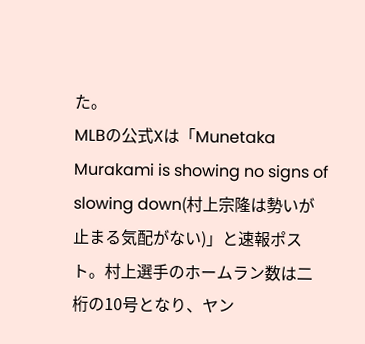た。
MLBの公式Xは「Munetaka Murakami is showing no signs of slowing down(村上宗隆は勢いが止まる気配がない)」と速報ポスト。村上選手のホームラン数は二桁の10号となり、ヤン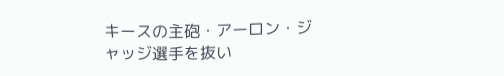キースの主砲・アーロン・ジャッジ選手を抜い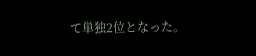て単独2位となった。